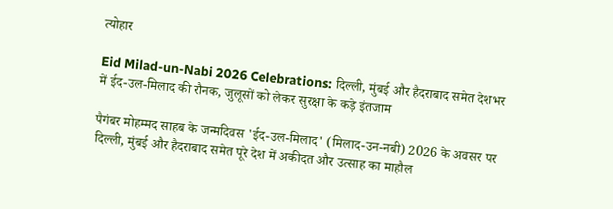त्योहार

Eid Milad-un-Nabi 2026 Celebrations: दिल्ली, मुंबई और हैदराबाद समेत देशभर में ईद-उल-मिलाद की रौनक, जुलूसों को लेकर सुरक्षा के कड़े इंतजाम

पैगंबर मोहम्मद साहब के जन्मदिवस 'ईद-उल-मिलाद' (मिलाद-उन-नबी) 2026 के अवसर पर दिल्ली, मुंबई और हैदराबाद समेत पूरे देश में अकीदत और उत्साह का माहौल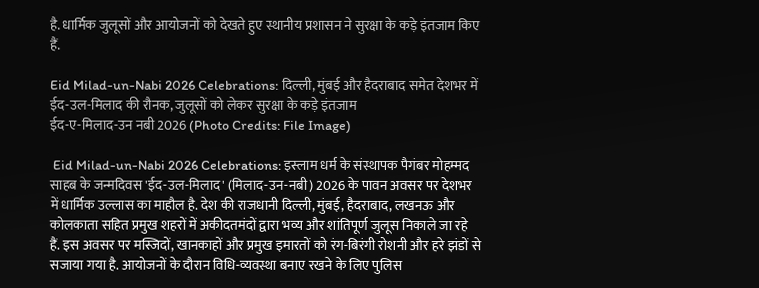है. धार्मिक जुलूसों और आयोजनों को देखते हुए स्थानीय प्रशासन ने सुरक्षा के कड़े इंतजाम किए हैं.

Eid Milad-un-Nabi 2026 Celebrations: दिल्ली, मुंबई और हैदराबाद समेत देशभर में ईद-उल-मिलाद की रौनक, जुलूसों को लेकर सुरक्षा के कड़े इंतजाम
ईद-ए-मिलाद-उन नबी 2026 (Photo Credits: File Image)

 Eid Milad-un-Nabi 2026 Celebrations: इस्लाम धर्म के संस्थापक पैगंबर मोहम्मद साहब के जन्मदिवस 'ईद-उल-मिलाद' (मिलाद-उन-नबी) 2026 के पावन अवसर पर देशभर में धार्मिक उल्लास का माहौल है. देश की राजधानी दिल्ली, मुंबई, हैदराबाद, लखनऊ और कोलकाता सहित प्रमुख शहरों में अकीदतमंदों द्वारा भव्य और शांतिपूर्ण जुलूस निकाले जा रहे हैं. इस अवसर पर मस्जिदों, खानकाहों और प्रमुख इमारतों को रंग-बिरंगी रोशनी और हरे झंडों से सजाया गया है. आयोजनों के दौरान विधि-व्यवस्था बनाए रखने के लिए पुलिस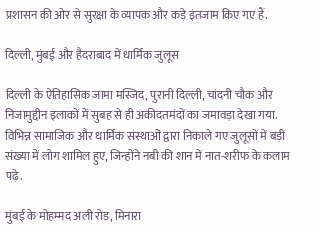प्रशासन की ओर से सुरक्षा के व्यापक और कड़े इंतजाम किए गए हैं.

दिल्ली, मुंबई और हैदराबाद में धार्मिक जुलूस

दिल्ली के ऐतिहासिक जामा मस्जिद, पुरानी दिल्ली, चांदनी चौक और निजामुद्दीन इलाकों में सुबह से ही अकीदतमंदों का जमावड़ा देखा गया. विभिन्न सामाजिक और धार्मिक संस्थाओं द्वारा निकाले गए जुलूसों में बड़ी संख्या में लोग शामिल हुए, जिन्होंने नबी की शान में नात-शरीफ के कलाम पढ़े.

मुंबई के मोहम्मद अली रोड, मिनारा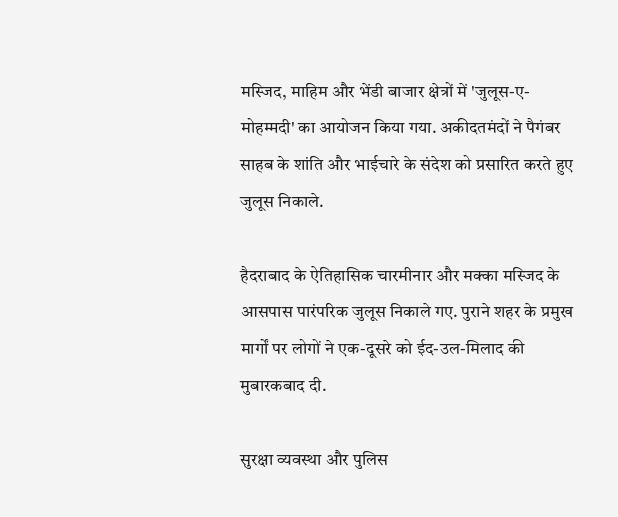मस्जिद, माहिम और भेंडी बाजार क्षेत्रों में 'जुलूस-ए-मोहम्मदी' का आयोजन किया गया. अकीदतमंदों ने पैगंबर साहब के शांति और भाईचारे के संदेश को प्रसारित करते हुए जुलूस निकाले.

हैदराबाद के ऐतिहासिक चारमीनार और मक्का मस्जिद के आसपास पारंपरिक जुलूस निकाले गए. पुराने शहर के प्रमुख मार्गों पर लोगों ने एक-दूसरे को ईद-उल-मिलाद की मुबारकबाद दी.

सुरक्षा व्यवस्था और पुलिस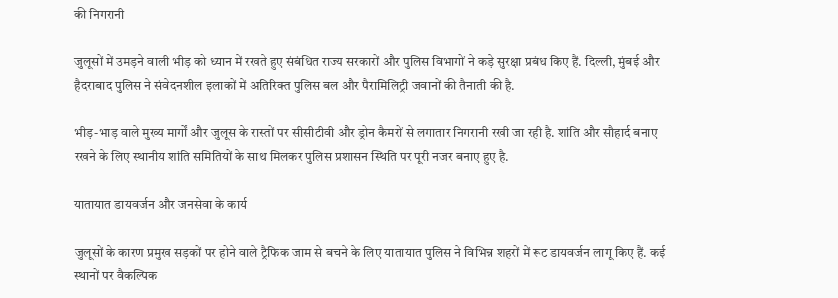की निगरानी

जुलूसों में उमड़ने वाली भीड़ को ध्यान में रखते हुए संबंधित राज्य सरकारों और पुलिस विभागों ने कड़े सुरक्षा प्रबंध किए हैं. दिल्ली, मुंबई और हैदराबाद पुलिस ने संवेदनशील इलाकों में अतिरिक्त पुलिस बल और पैरामिलिट्री जवानों की तैनाती की है.

भीड़-भाड़ वाले मुख्य मार्गों और जुलूस के रास्तों पर सीसीटीवी और ड्रोन कैमरों से लगातार निगरानी रखी जा रही है. शांति और सौहार्द बनाए रखने के लिए स्थानीय शांति समितियों के साथ मिलकर पुलिस प्रशासन स्थिति पर पूरी नजर बनाए हुए है.

यातायात डायवर्जन और जनसेवा के कार्य

जुलूसों के कारण प्रमुख सड़कों पर होने वाले ट्रैफिक जाम से बचने के लिए यातायात पुलिस ने विभिन्न शहरों में रूट डायवर्जन लागू किए हैं. कई स्थानों पर वैकल्पिक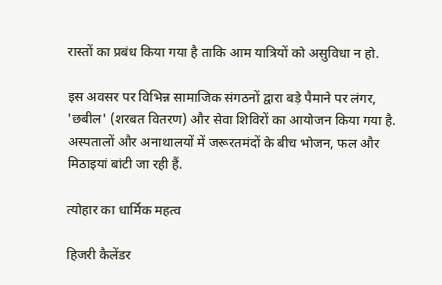रास्तों का प्रबंध किया गया है ताकि आम यात्रियों को असुविधा न हो.

इस अवसर पर विभिन्न सामाजिक संगठनों द्वारा बड़े पैमाने पर लंगर, 'छबील' (शरबत वितरण) और सेवा शिविरों का आयोजन किया गया है. अस्पतालों और अनाथालयों में जरूरतमंदों के बीच भोजन, फल और मिठाइयां बांटी जा रही हैं.

त्योहार का धार्मिक महत्व

हिजरी कैलेंडर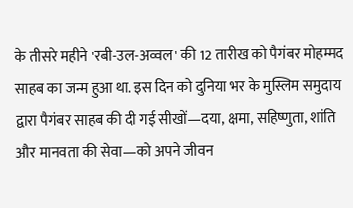के तीसरे महीने 'रबी-उल-अव्वल' की 12 तारीख को पैगंबर मोहम्मद साहब का जन्म हुआ था. इस दिन को दुनिया भर के मुस्लिम समुदाय द्वारा पैगंबर साहब की दी गई सीखों—दया, क्षमा, सहिष्णुता, शांति और मानवता की सेवा—को अपने जीवन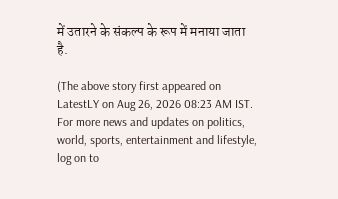में उतारने के संकल्प के रूप में मनाया जाता है.

(The above story first appeared on LatestLY on Aug 26, 2026 08:23 AM IST. For more news and updates on politics, world, sports, entertainment and lifestyle, log on to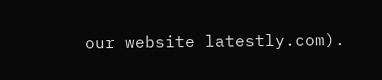our website latestly.com).